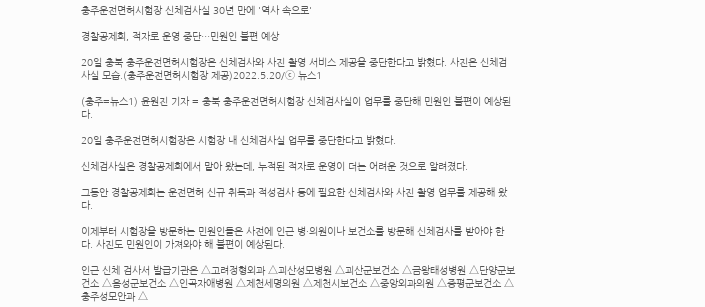충주운전면허시험장 신체검사실 30년 만에 '역사 속으로'

경찰공제회, 적자로 운영 중단…민원인 불편 예상

20일 충북 충주운전면허시험장은 신체검사와 사진 촬영 서비스 제공을 중단한다고 밝혔다. 사진은 신체검사실 모습.(충주운전면허시험장 제공)2022.5.20/ⓒ 뉴스1

(충주=뉴스1) 윤원진 기자 = 충북 충주운전면허시험장 신체검사실이 업무를 중단해 민원인 불편이 예상된다.

20일 충주운전면허시험장은 시험장 내 신체검사실 업무를 중단한다고 밝혔다.

신체검사실은 경찰공제회에서 맡아 왔는데, 누적된 적자로 운영이 더는 어려운 것으로 알려졌다.

그동안 경찰공제회는 운전면허 신규 취득과 적성검사 등에 필요한 신체검사와 사진 촬영 업무를 제공해 왔다.

이제부터 시험장을 방문하는 민원인들은 사전에 인근 병·의원이나 보건소를 방문해 신체검사를 받아야 한다. 사진도 민원인이 가져와야 해 불편이 예상된다.

인근 신체 검사서 발급기관은 △고려정형외과 △괴산성모병원 △괴산군보건소 △금왕태성병원 △단양군보건소 △음성군보건소 △인곡자애병원 △제천세명의원 △제천시보건소 △중앙외과의원 △증평군보건소 △충주성모안과 △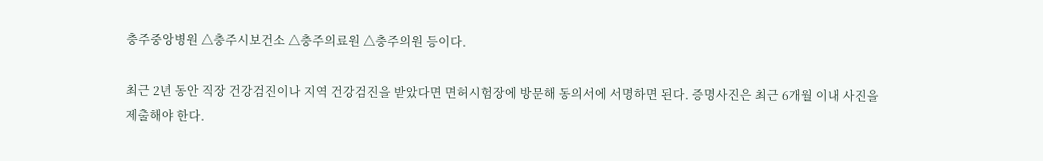충주중앙병원 △충주시보건소 △충주의료원 △충주의원 등이다.

최근 2년 동안 직장 건강검진이나 지역 건강검진을 받았다면 면허시험장에 방문해 동의서에 서명하면 된다. 증명사진은 최근 6개월 이내 사진을 제출해야 한다.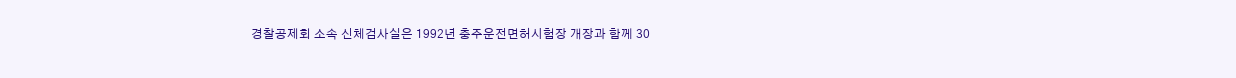경찰공제회 소속 신체검사실은 1992년 충주운전면허시험장 개장과 함께 30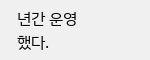년간 운영했다.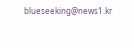blueseeking@news1.kr